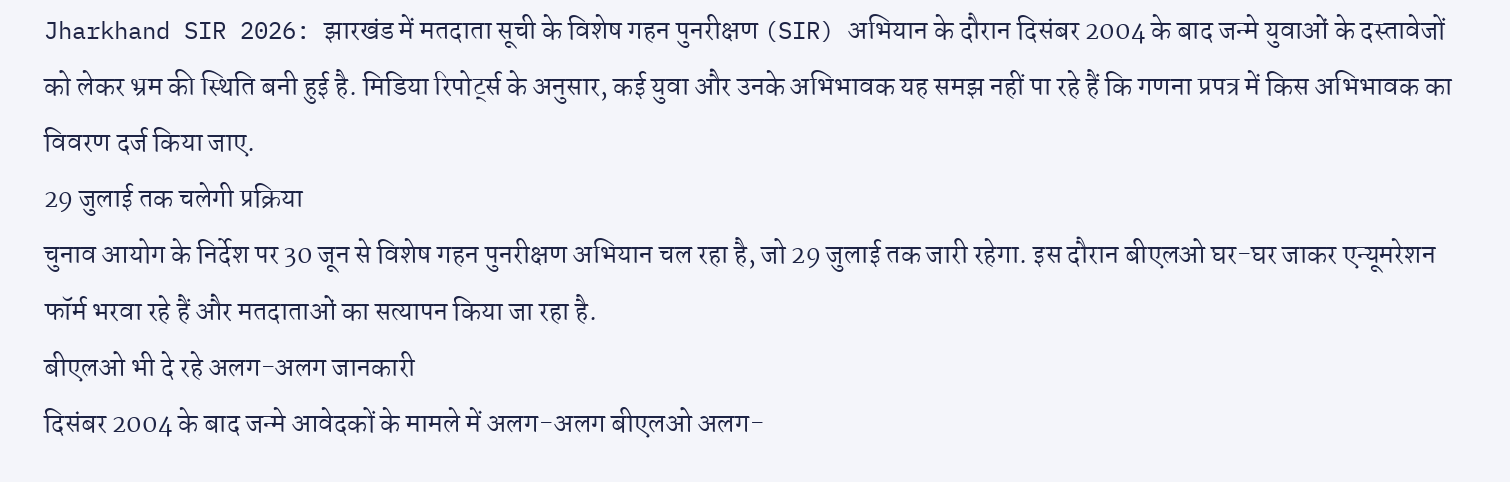Jharkhand SIR 2026: झारखंड में मतदाता सूची के विशेष गहन पुनरीक्षण (SIR) अभियान के दौरान दिसंबर 2004 के बाद जन्मे युवाओं के दस्तावेजों को लेकर भ्रम की स्थिति बनी हुई है. मिडिया रिपोर्ट्स के अनुसार, कई युवा और उनके अभिभावक यह समझ नहीं पा रहे हैं कि गणना प्रपत्र में किस अभिभावक का विवरण दर्ज किया जाए.
29 जुलाई तक चलेगी प्रक्रिया
चुनाव आयोग के निर्देश पर 30 जून से विशेष गहन पुनरीक्षण अभियान चल रहा है, जो 29 जुलाई तक जारी रहेगा. इस दौरान बीएलओ घर-घर जाकर एन्यूमरेशन फॉर्म भरवा रहे हैं और मतदाताओं का सत्यापन किया जा रहा है.
बीएलओ भी दे रहे अलग-अलग जानकारी
दिसंबर 2004 के बाद जन्मे आवेदकों के मामले में अलग-अलग बीएलओ अलग-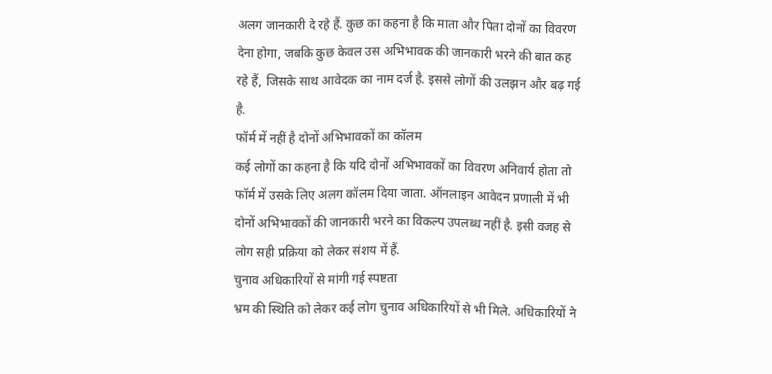अलग जानकारी दे रहे हैं. कुछ का कहना है कि माता और पिता दोनों का विवरण देना होगा, जबकि कुछ केवल उस अभिभावक की जानकारी भरने की बात कह रहे हैं, जिसके साथ आवेदक का नाम दर्ज है. इससे लोगों की उलझन और बढ़ गई है.
फॉर्म में नहीं है दोनों अभिभावकों का कॉलम
कई लोगों का कहना है कि यदि दोनों अभिभावकों का विवरण अनिवार्य होता तो फॉर्म में उसके लिए अलग कॉलम दिया जाता. ऑनलाइन आवेदन प्रणाली में भी दोनों अभिभावकों की जानकारी भरने का विकल्प उपलब्ध नहीं है. इसी वजह से लोग सही प्रक्रिया को लेकर संशय में हैं.
चुनाव अधिकारियों से मांगी गई स्पष्टता
भ्रम की स्थिति को लेकर कई लोग चुनाव अधिकारियों से भी मिले. अधिकारियों ने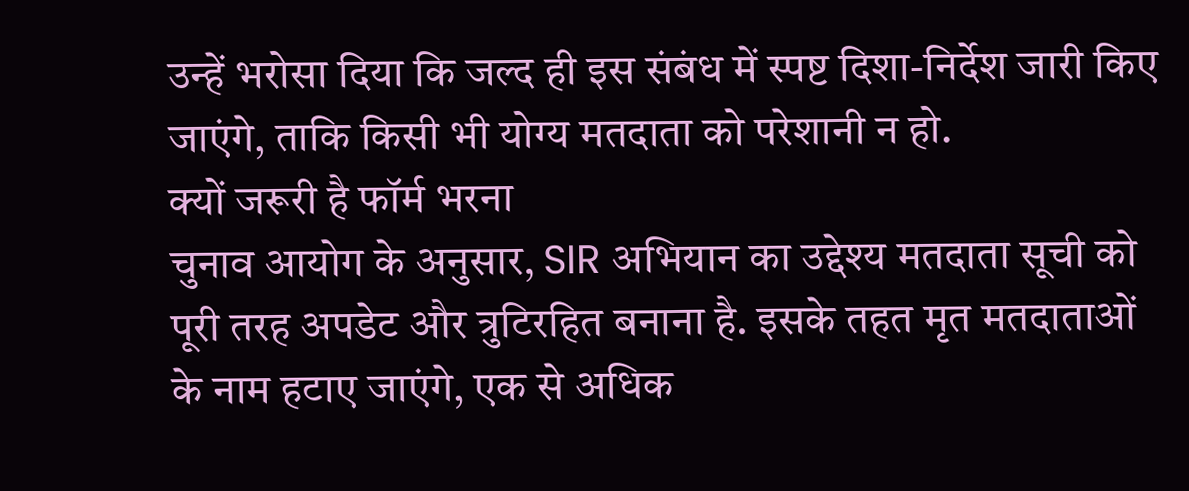उन्हें भरोसा दिया कि जल्द ही इस संबंध में स्पष्ट दिशा-निर्देश जारी किए जाएंगे, ताकि किसी भी योग्य मतदाता को परेशानी न हो.
क्यों जरूरी है फॉर्म भरना
चुनाव आयोग के अनुसार, SIR अभियान का उद्देश्य मतदाता सूची को पूरी तरह अपडेट और त्रुटिरहित बनाना है. इसके तहत मृत मतदाताओं के नाम हटाए जाएंगे, एक से अधिक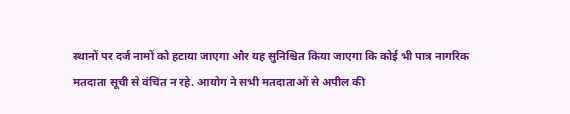स्थानों पर दर्ज नामों को हटाया जाएगा और यह सुनिश्चित किया जाएगा कि कोई भी पात्र नागरिक मतदाता सूची से वंचित न रहे. आयोग ने सभी मतदाताओं से अपील की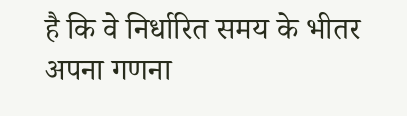है कि वे निर्धारित समय के भीतर अपना गणना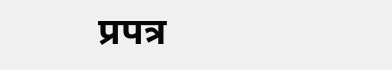प्रपत्र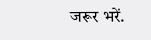जरूर भरें.